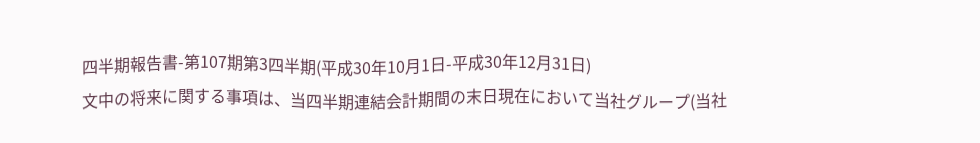四半期報告書-第107期第3四半期(平成30年10月1日-平成30年12月31日)
文中の将来に関する事項は、当四半期連結会計期間の末日現在において当社グループ(当社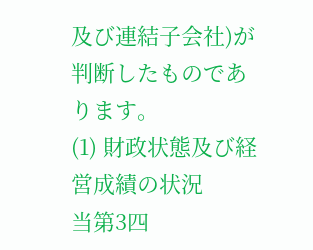及び連結子会社)が判断したものであります。
(1) 財政状態及び経営成績の状況
当第3四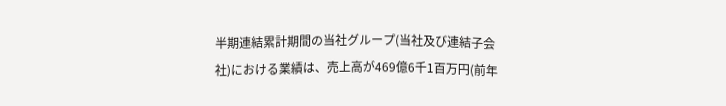半期連結累計期間の当社グループ(当社及び連結子会社)における業績は、売上高が469億6千1百万円(前年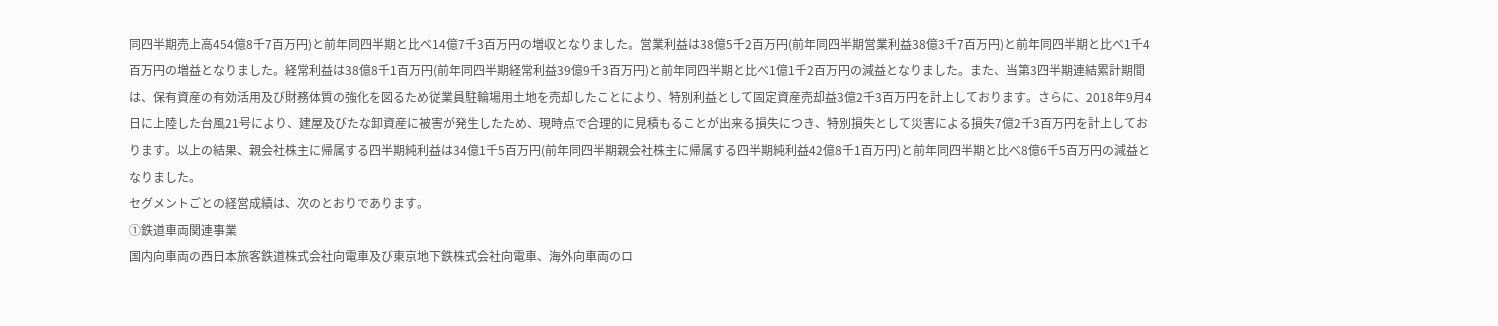同四半期売上高454億8千7百万円)と前年同四半期と比べ14億7千3百万円の増収となりました。営業利益は38億5千2百万円(前年同四半期営業利益38億3千7百万円)と前年同四半期と比べ1千4百万円の増益となりました。経常利益は38億8千1百万円(前年同四半期経常利益39億9千3百万円)と前年同四半期と比べ1億1千2百万円の減益となりました。また、当第3四半期連結累計期間は、保有資産の有効活用及び財務体質の強化を図るため従業員駐輪場用土地を売却したことにより、特別利益として固定資産売却益3億2千3百万円を計上しております。さらに、2018年9月4日に上陸した台風21号により、建屋及びたな卸資産に被害が発生したため、現時点で合理的に見積もることが出来る損失につき、特別損失として災害による損失7億2千3百万円を計上しております。以上の結果、親会社株主に帰属する四半期純利益は34億1千5百万円(前年同四半期親会社株主に帰属する四半期純利益42億8千1百万円)と前年同四半期と比べ8億6千5百万円の減益となりました。
セグメントごとの経営成績は、次のとおりであります。
①鉄道車両関連事業
国内向車両の西日本旅客鉄道株式会社向電車及び東京地下鉄株式会社向電車、海外向車両のロ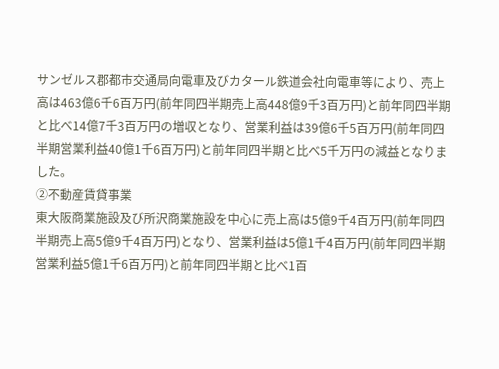サンゼルス郡都市交通局向電車及びカタール鉄道会社向電車等により、売上高は463億6千6百万円(前年同四半期売上高448億9千3百万円)と前年同四半期と比べ14億7千3百万円の増収となり、営業利益は39億6千5百万円(前年同四半期営業利益40億1千6百万円)と前年同四半期と比べ5千万円の減益となりました。
②不動産賃貸事業
東大阪商業施設及び所沢商業施設を中心に売上高は5億9千4百万円(前年同四半期売上高5億9千4百万円)となり、営業利益は5億1千4百万円(前年同四半期営業利益5億1千6百万円)と前年同四半期と比べ1百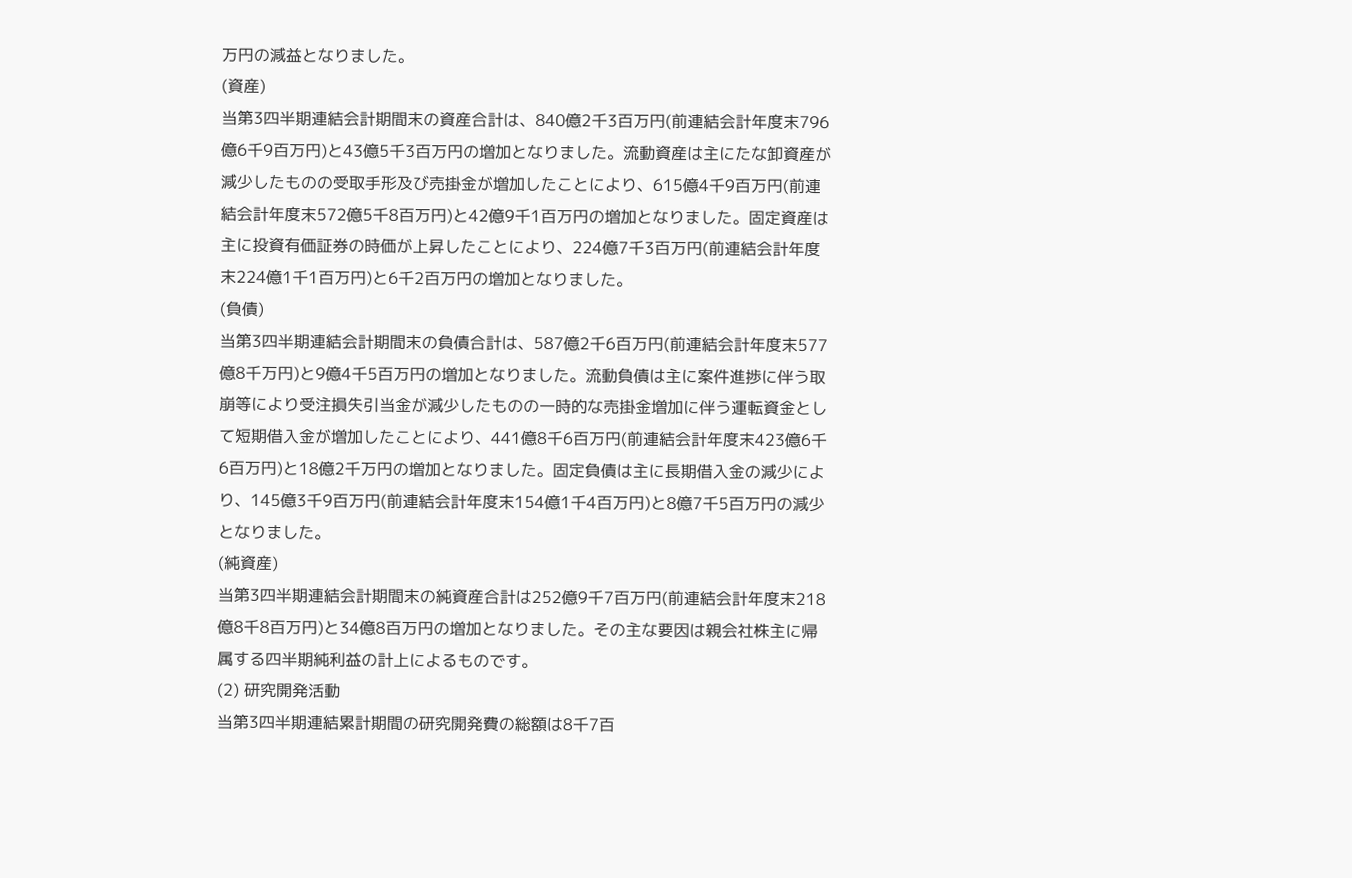万円の減益となりました。
(資産)
当第3四半期連結会計期間末の資産合計は、840億2千3百万円(前連結会計年度末796億6千9百万円)と43億5千3百万円の増加となりました。流動資産は主にたな卸資産が減少したものの受取手形及び売掛金が増加したことにより、615億4千9百万円(前連結会計年度末572億5千8百万円)と42億9千1百万円の増加となりました。固定資産は主に投資有価証券の時価が上昇したことにより、224億7千3百万円(前連結会計年度末224億1千1百万円)と6千2百万円の増加となりました。
(負債)
当第3四半期連結会計期間末の負債合計は、587億2千6百万円(前連結会計年度末577億8千万円)と9億4千5百万円の増加となりました。流動負債は主に案件進捗に伴う取崩等により受注損失引当金が減少したものの一時的な売掛金増加に伴う運転資金として短期借入金が増加したことにより、441億8千6百万円(前連結会計年度末423億6千6百万円)と18億2千万円の増加となりました。固定負債は主に長期借入金の減少により、145億3千9百万円(前連結会計年度末154億1千4百万円)と8億7千5百万円の減少となりました。
(純資産)
当第3四半期連結会計期間末の純資産合計は252億9千7百万円(前連結会計年度末218億8千8百万円)と34億8百万円の増加となりました。その主な要因は親会社株主に帰属する四半期純利益の計上によるものです。
(2) 研究開発活動
当第3四半期連結累計期間の研究開発費の総額は8千7百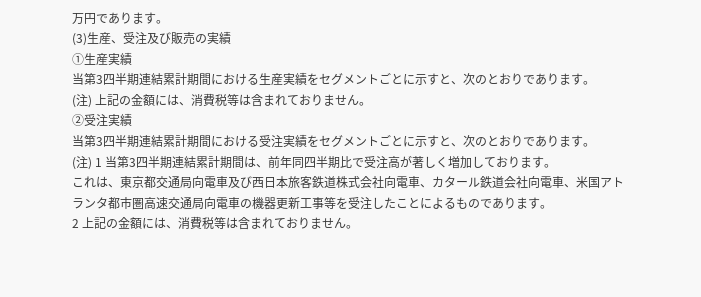万円であります。
(3)生産、受注及び販売の実績
①生産実績
当第3四半期連結累計期間における生産実績をセグメントごとに示すと、次のとおりであります。
(注) 上記の金額には、消費税等は含まれておりません。
②受注実績
当第3四半期連結累計期間における受注実績をセグメントごとに示すと、次のとおりであります。
(注) 1 当第3四半期連結累計期間は、前年同四半期比で受注高が著しく増加しております。
これは、東京都交通局向電車及び西日本旅客鉄道株式会社向電車、カタール鉄道会社向電車、米国アトランタ都市圏高速交通局向電車の機器更新工事等を受注したことによるものであります。
2 上記の金額には、消費税等は含まれておりません。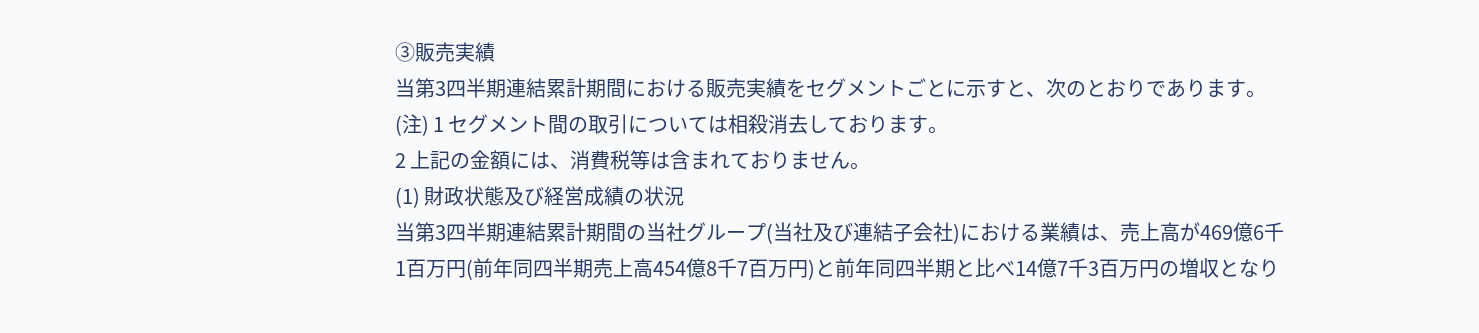③販売実績
当第3四半期連結累計期間における販売実績をセグメントごとに示すと、次のとおりであります。
(注) 1 セグメント間の取引については相殺消去しております。
2 上記の金額には、消費税等は含まれておりません。
(1) 財政状態及び経営成績の状況
当第3四半期連結累計期間の当社グループ(当社及び連結子会社)における業績は、売上高が469億6千1百万円(前年同四半期売上高454億8千7百万円)と前年同四半期と比べ14億7千3百万円の増収となり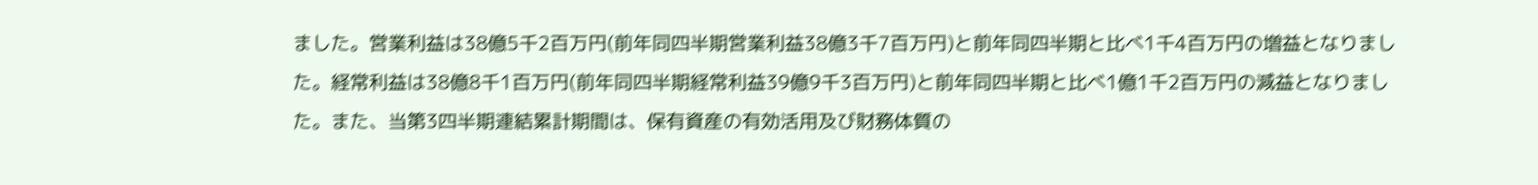ました。営業利益は38億5千2百万円(前年同四半期営業利益38億3千7百万円)と前年同四半期と比べ1千4百万円の増益となりました。経常利益は38億8千1百万円(前年同四半期経常利益39億9千3百万円)と前年同四半期と比べ1億1千2百万円の減益となりました。また、当第3四半期連結累計期間は、保有資産の有効活用及び財務体質の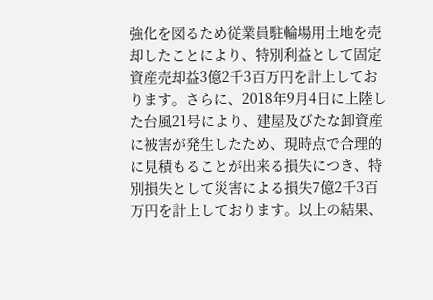強化を図るため従業員駐輪場用土地を売却したことにより、特別利益として固定資産売却益3億2千3百万円を計上しております。さらに、2018年9月4日に上陸した台風21号により、建屋及びたな卸資産に被害が発生したため、現時点で合理的に見積もることが出来る損失につき、特別損失として災害による損失7億2千3百万円を計上しております。以上の結果、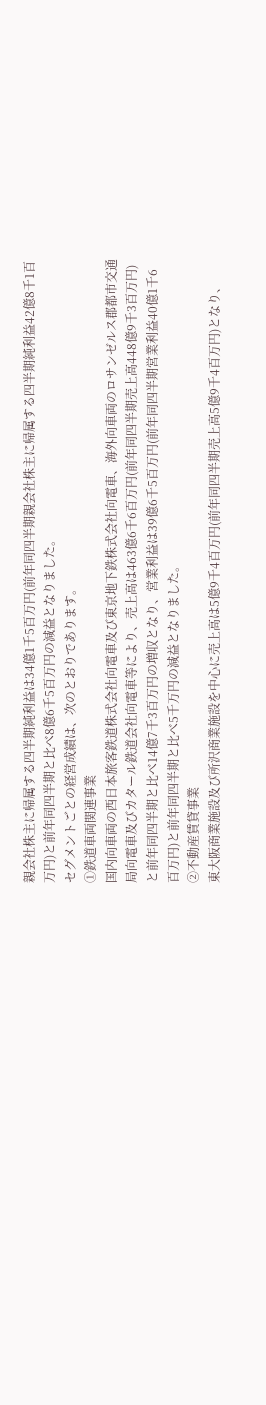親会社株主に帰属する四半期純利益は34億1千5百万円(前年同四半期親会社株主に帰属する四半期純利益42億8千1百万円)と前年同四半期と比べ8億6千5百万円の減益となりました。
セグメントごとの経営成績は、次のとおりであります。
①鉄道車両関連事業
国内向車両の西日本旅客鉄道株式会社向電車及び東京地下鉄株式会社向電車、海外向車両のロサンゼルス郡都市交通局向電車及びカタール鉄道会社向電車等により、売上高は463億6千6百万円(前年同四半期売上高448億9千3百万円)と前年同四半期と比べ14億7千3百万円の増収となり、営業利益は39億6千5百万円(前年同四半期営業利益40億1千6百万円)と前年同四半期と比べ5千万円の減益となりました。
②不動産賃貸事業
東大阪商業施設及び所沢商業施設を中心に売上高は5億9千4百万円(前年同四半期売上高5億9千4百万円)となり、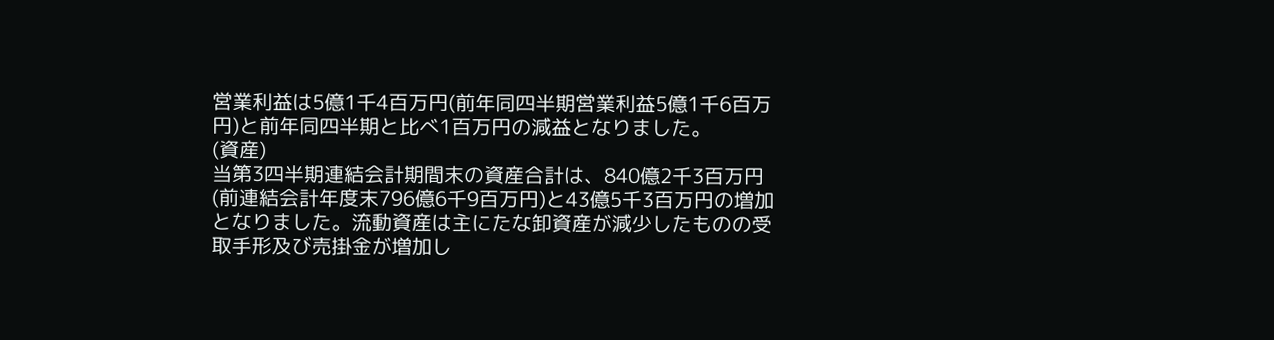営業利益は5億1千4百万円(前年同四半期営業利益5億1千6百万円)と前年同四半期と比べ1百万円の減益となりました。
(資産)
当第3四半期連結会計期間末の資産合計は、840億2千3百万円(前連結会計年度末796億6千9百万円)と43億5千3百万円の増加となりました。流動資産は主にたな卸資産が減少したものの受取手形及び売掛金が増加し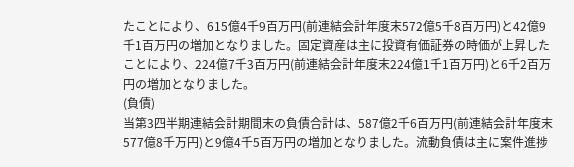たことにより、615億4千9百万円(前連結会計年度末572億5千8百万円)と42億9千1百万円の増加となりました。固定資産は主に投資有価証券の時価が上昇したことにより、224億7千3百万円(前連結会計年度末224億1千1百万円)と6千2百万円の増加となりました。
(負債)
当第3四半期連結会計期間末の負債合計は、587億2千6百万円(前連結会計年度末577億8千万円)と9億4千5百万円の増加となりました。流動負債は主に案件進捗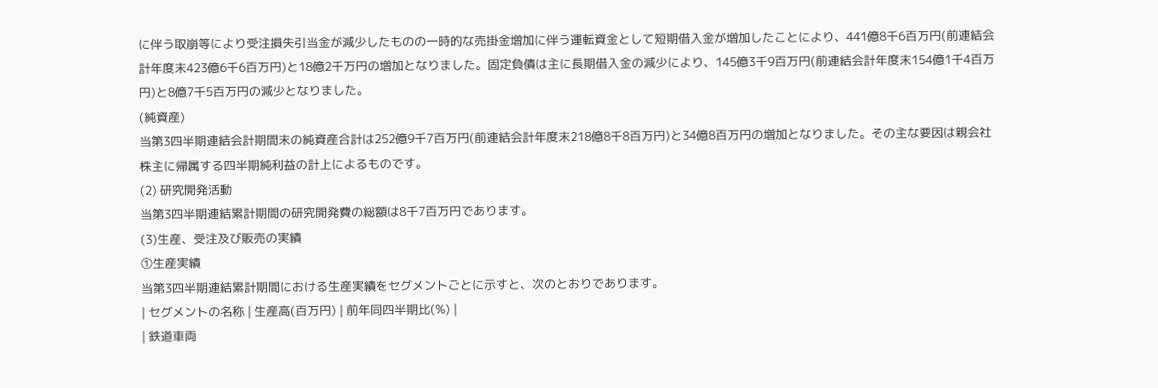に伴う取崩等により受注損失引当金が減少したものの一時的な売掛金増加に伴う運転資金として短期借入金が増加したことにより、441億8千6百万円(前連結会計年度末423億6千6百万円)と18億2千万円の増加となりました。固定負債は主に長期借入金の減少により、145億3千9百万円(前連結会計年度末154億1千4百万円)と8億7千5百万円の減少となりました。
(純資産)
当第3四半期連結会計期間末の純資産合計は252億9千7百万円(前連結会計年度末218億8千8百万円)と34億8百万円の増加となりました。その主な要因は親会社株主に帰属する四半期純利益の計上によるものです。
(2) 研究開発活動
当第3四半期連結累計期間の研究開発費の総額は8千7百万円であります。
(3)生産、受注及び販売の実績
①生産実績
当第3四半期連結累計期間における生産実績をセグメントごとに示すと、次のとおりであります。
| セグメントの名称 | 生産高(百万円) | 前年同四半期比(%) |
| 鉄道車両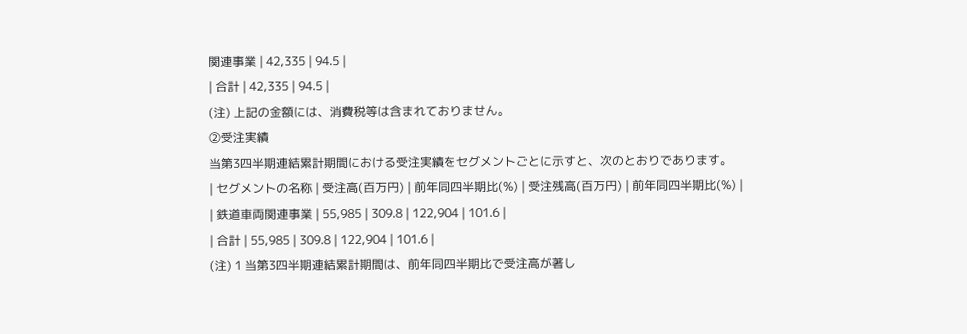関連事業 | 42,335 | 94.5 |
| 合計 | 42,335 | 94.5 |
(注) 上記の金額には、消費税等は含まれておりません。
②受注実績
当第3四半期連結累計期間における受注実績をセグメントごとに示すと、次のとおりであります。
| セグメントの名称 | 受注高(百万円) | 前年同四半期比(%) | 受注残高(百万円) | 前年同四半期比(%) |
| 鉄道車両関連事業 | 55,985 | 309.8 | 122,904 | 101.6 |
| 合計 | 55,985 | 309.8 | 122,904 | 101.6 |
(注) 1 当第3四半期連結累計期間は、前年同四半期比で受注高が著し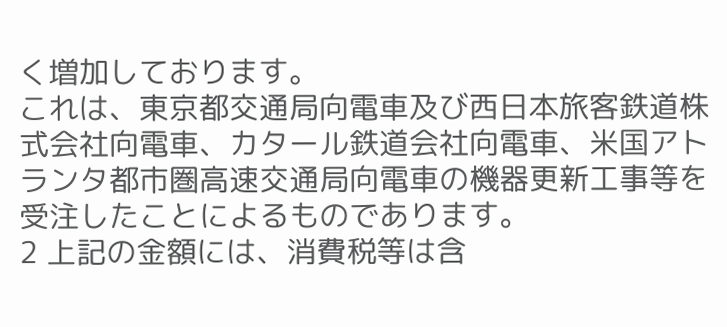く増加しております。
これは、東京都交通局向電車及び西日本旅客鉄道株式会社向電車、カタール鉄道会社向電車、米国アトランタ都市圏高速交通局向電車の機器更新工事等を受注したことによるものであります。
2 上記の金額には、消費税等は含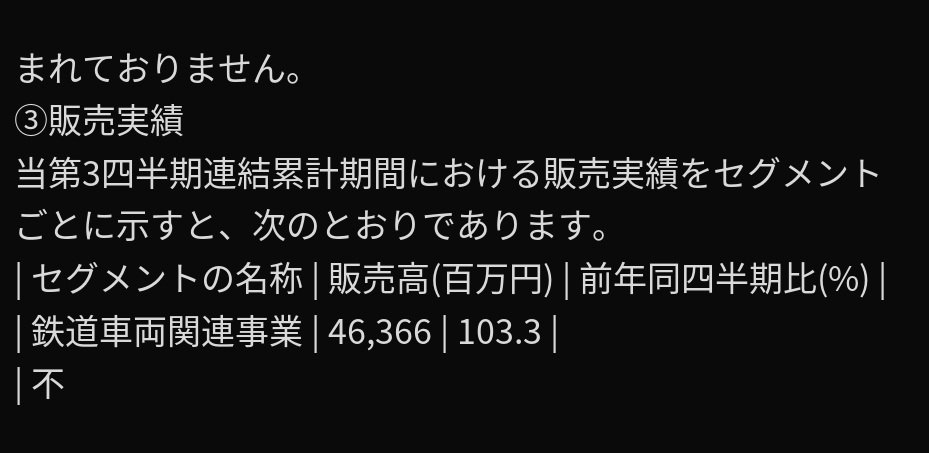まれておりません。
③販売実績
当第3四半期連結累計期間における販売実績をセグメントごとに示すと、次のとおりであります。
| セグメントの名称 | 販売高(百万円) | 前年同四半期比(%) |
| 鉄道車両関連事業 | 46,366 | 103.3 |
| 不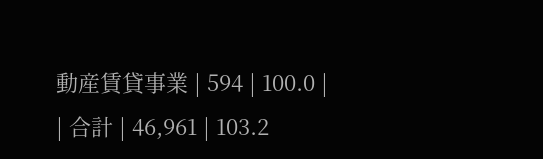動産賃貸事業 | 594 | 100.0 |
| 合計 | 46,961 | 103.2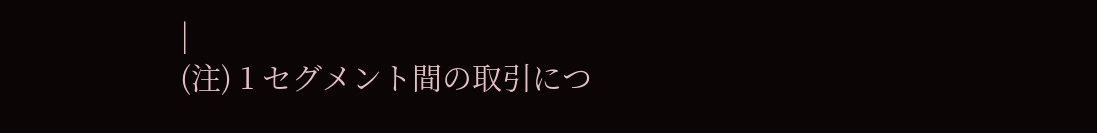|
(注) 1 セグメント間の取引につ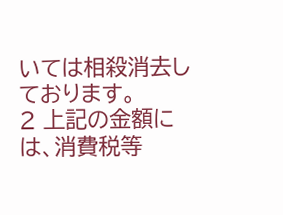いては相殺消去しております。
2 上記の金額には、消費税等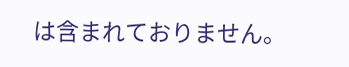は含まれておりません。